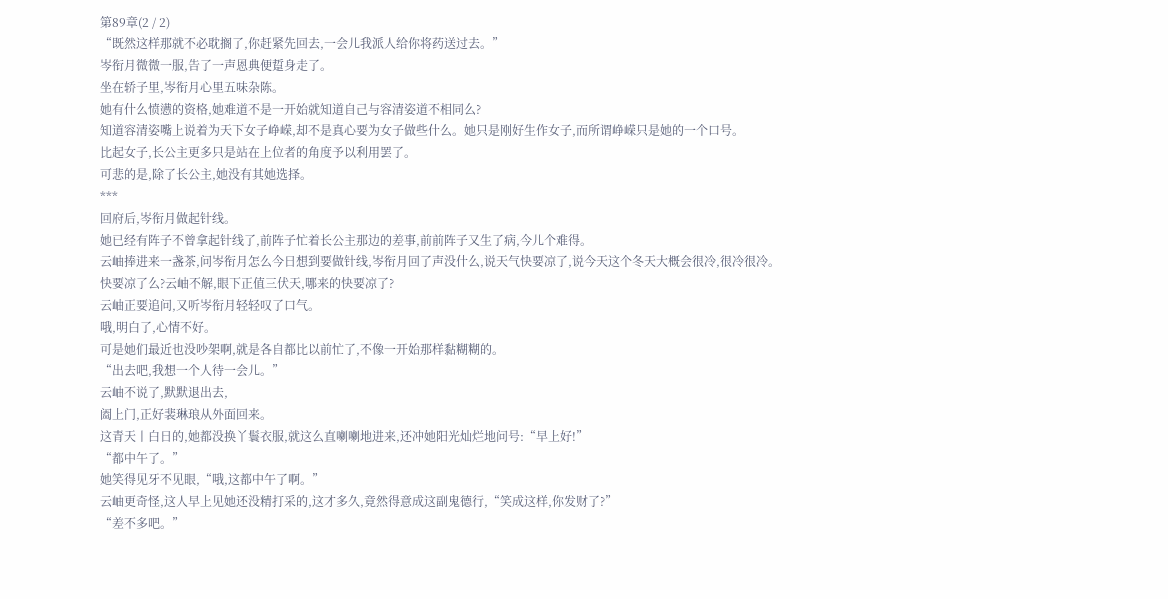第89章(2 / 2)
“既然这样那就不必耽搁了,你赶紧先回去,一会儿我派人给你将药送过去。”
岑衔月微微一服,告了一声恩典便踅身走了。
坐在轿子里,岑衔月心里五味杂陈。
她有什么愤懑的资格,她难道不是一开始就知道自己与容清姿道不相同么?
知道容清姿嘴上说着为天下女子峥嵘,却不是真心要为女子做些什么。她只是刚好生作女子,而所谓峥嵘只是她的一个口号。
比起女子,长公主更多只是站在上位者的角度予以利用罢了。
可悲的是,除了长公主,她没有其她选择。
***
回府后,岑衔月做起针线。
她已经有阵子不曾拿起针线了,前阵子忙着长公主那边的差事,前前阵子又生了病,今儿个难得。
云岫捧进来一盏茶,问岑衔月怎么今日想到要做针线,岑衔月回了声没什么,说天气快要凉了,说今天这个冬天大概会很冷,很冷很冷。
快要凉了么?云岫不解,眼下正值三伏天,哪来的快要凉了?
云岫正要追问,又听岑衔月轻轻叹了口气。
哦,明白了,心情不好。
可是她们最近也没吵架啊,就是各自都比以前忙了,不像一开始那样黏糊糊的。
“出去吧,我想一个人待一会儿。”
云岫不说了,默默退出去,
阖上门,正好裴琳琅从外面回来。
这青天丨白日的,她都没换丫鬟衣服,就这么直喇喇地进来,还冲她阳光灿烂地问号:“早上好!”
“都中午了。”
她笑得见牙不见眼,“哦,这都中午了啊。”
云岫更奇怪,这人早上见她还没精打采的,这才多久,竟然得意成这副鬼德行,“笑成这样,你发财了?”
“差不多吧。”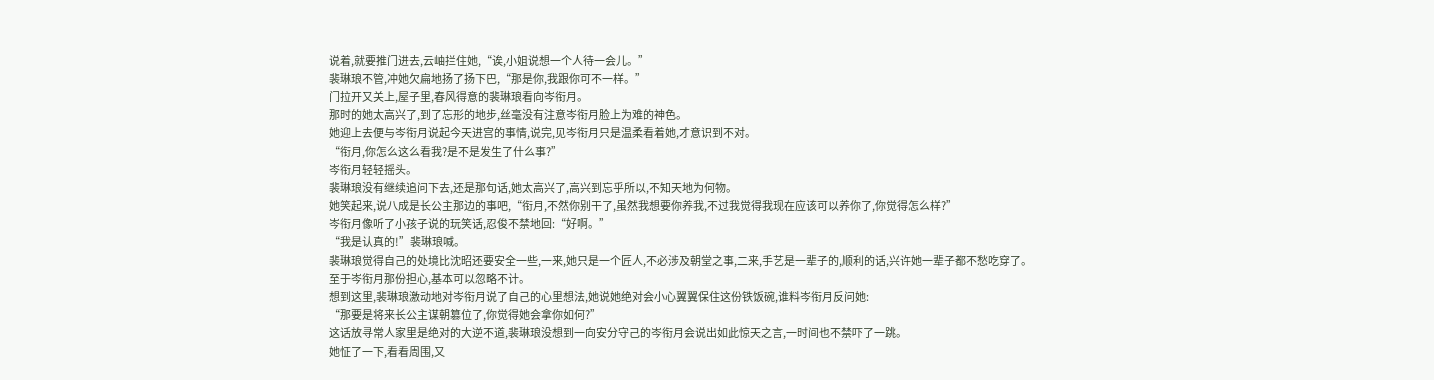说着,就要推门进去,云岫拦住她,“诶,小姐说想一个人待一会儿。”
裴琳琅不管,冲她欠扁地扬了扬下巴,“那是你,我跟你可不一样。”
门拉开又关上,屋子里,春风得意的裴琳琅看向岑衔月。
那时的她太高兴了,到了忘形的地步,丝毫没有注意岑衔月脸上为难的神色。
她迎上去便与岑衔月说起今天进宫的事情,说完,见岑衔月只是温柔看着她,才意识到不对。
“衔月,你怎么这么看我?是不是发生了什么事?”
岑衔月轻轻摇头。
裴琳琅没有继续追问下去,还是那句话,她太高兴了,高兴到忘乎所以,不知天地为何物。
她笑起来,说八成是长公主那边的事吧,“衔月,不然你别干了,虽然我想要你养我,不过我觉得我现在应该可以养你了,你觉得怎么样?”
岑衔月像听了小孩子说的玩笑话,忍俊不禁地回:“好啊。”
“我是认真的!”裴琳琅喊。
裴琳琅觉得自己的处境比沈昭还要安全一些,一来,她只是一个匠人,不必涉及朝堂之事,二来,手艺是一辈子的,顺利的话,兴许她一辈子都不愁吃穿了。
至于岑衔月那份担心,基本可以忽略不计。
想到这里,裴琳琅激动地对岑衔月说了自己的心里想法,她说她绝对会小心翼翼保住这份铁饭碗,谁料岑衔月反问她:
“那要是将来长公主谋朝篡位了,你觉得她会拿你如何?”
这话放寻常人家里是绝对的大逆不道,裴琳琅没想到一向安分守己的岑衔月会说出如此惊天之言,一时间也不禁吓了一跳。
她怔了一下,看看周围,又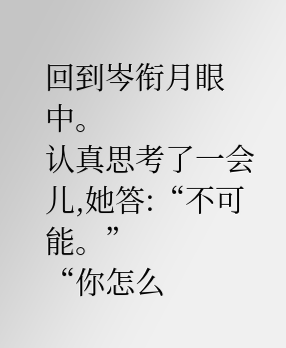回到岑衔月眼中。
认真思考了一会儿,她答:“不可能。”
“你怎么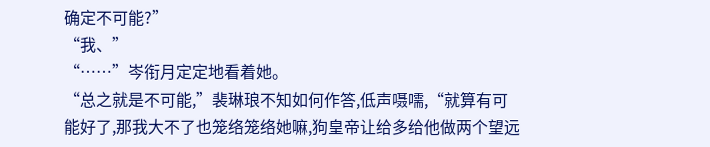确定不可能?”
“我、”
“……”岑衔月定定地看着她。
“总之就是不可能,”裴琳琅不知如何作答,低声嗫嚅,“就算有可能好了,那我大不了也笼络笼络她嘛,狗皇帝让给多给他做两个望远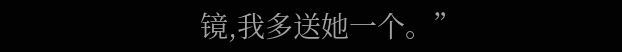镜,我多送她一个。”